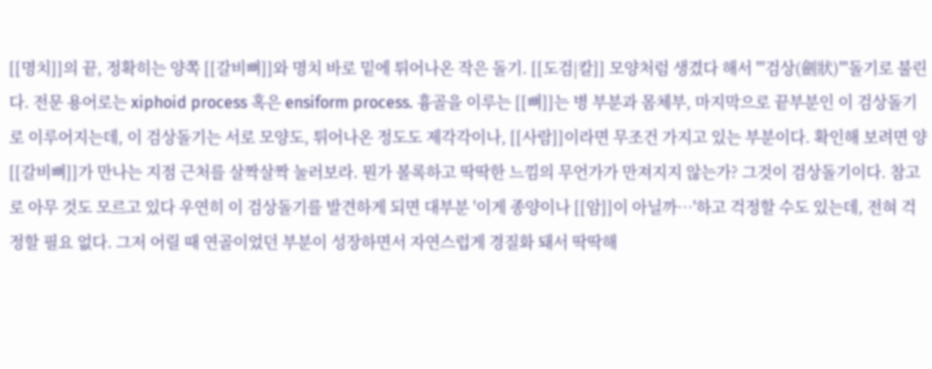[[명치]]의 끝, 정확히는 양쪽 [[갈비뼈]]와 명치 바로 밑에 튀어나온 작은 돌기. [[도검|칼]] 모양처럼 생겼다 해서 '''검상(劍狀)'''돌기로 불린다. 전문 용어로는 xiphoid process 혹은 ensiform process. 흉골을 이루는 [[뼈]]는 병 부분과 몸체부, 마지막으로 끝부분인 이 검상돌기로 이루어지는데, 이 검상돌기는 서로 모양도, 튀어나온 정도도 제각각이나, [[사람]]이라면 무조건 가지고 있는 부분이다. 확인해 보려면 양 [[갈비뼈]]가 만나는 지점 근처를 살짝살짝 눌러보라. 뭔가 볼록하고 딱딱한 느낌의 무언가가 만져지지 않는가? 그것이 검상돌기이다. 참고로 아무 것도 모르고 있다 우연히 이 검상돌기를 발견하게 되면 대부분 '이게 종양이나 [[암]]이 아닐까…'하고 걱정할 수도 있는데, 전혀 걱정할 필요 없다. 그저 어릴 때 연골이었던 부분이 성장하면서 자연스럽게 경질화 돼서 딱딱해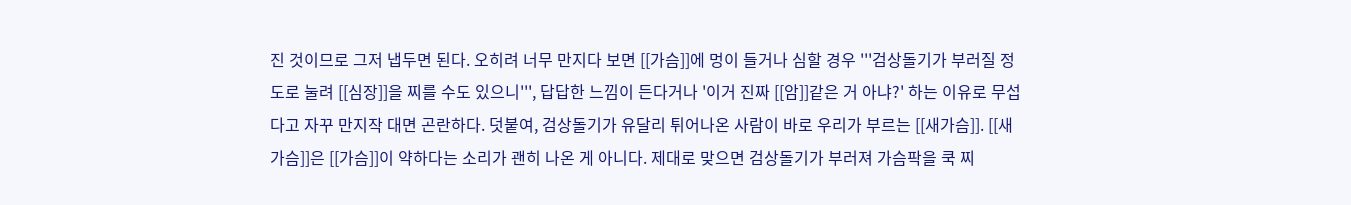진 것이므로 그저 냅두면 된다. 오히려 너무 만지다 보면 [[가슴]]에 멍이 들거나 심할 경우 '''검상돌기가 부러질 정도로 눌려 [[심장]]을 찌를 수도 있으니''', 답답한 느낌이 든다거나 '이거 진짜 [[암]]같은 거 아냐?' 하는 이유로 무섭다고 자꾸 만지작 대면 곤란하다. 덧붙여, 검상돌기가 유달리 튀어나온 사람이 바로 우리가 부르는 [[새가슴]]. [[새가슴]]은 [[가슴]]이 약하다는 소리가 괜히 나온 게 아니다. 제대로 맞으면 검상돌기가 부러져 가슴팍을 쿡 찌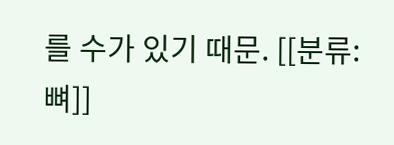를 수가 있기 때문. [[분류:뼈]]